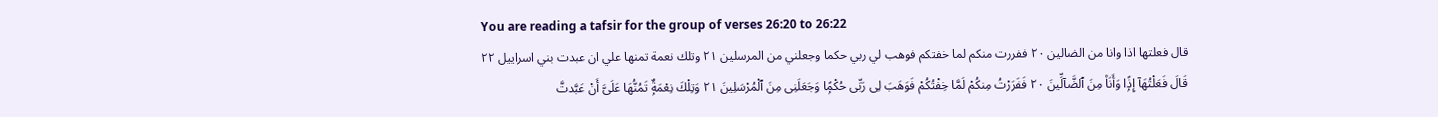You are reading a tafsir for the group of verses 26:20 to 26:22
قال فعلتها اذا وانا من الضالين ٢٠ ففررت منكم لما خفتكم فوهب لي ربي حكما وجعلني من المرسلين ٢١ وتلك نعمة تمنها علي ان عبدت بني اسراييل ٢٢
قَالَ فَعَلْتُهَآ إِذًۭا وَأَنَا۠ مِنَ ٱلضَّآلِّينَ ٢٠ فَفَرَرْتُ مِنكُمْ لَمَّا خِفْتُكُمْ فَوَهَبَ لِى رَبِّى حُكْمًۭا وَجَعَلَنِى مِنَ ٱلْمُرْسَلِينَ ٢١ وَتِلْكَ نِعْمَةٌۭ تَمُنُّهَا عَلَىَّ أَنْ عَبَّدتَّ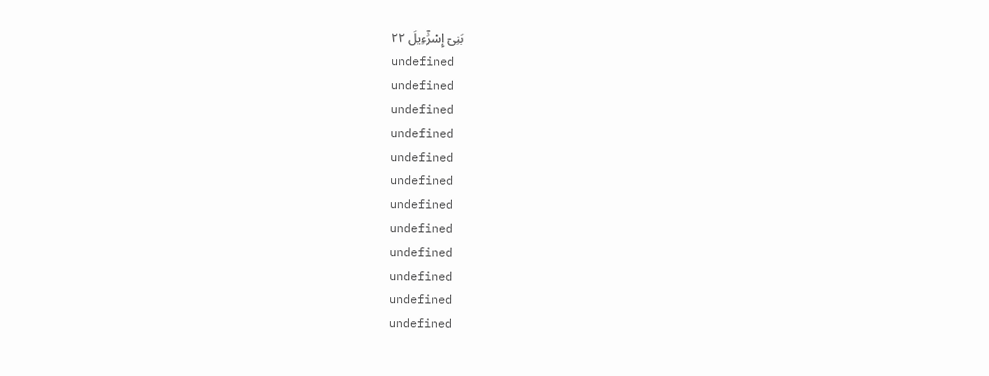بَنِىٓ إِسْرَٰٓءِيلَ ٢٢
undefined
undefined
undefined
undefined
undefined
undefined
undefined
undefined
undefined
undefined
undefined
undefined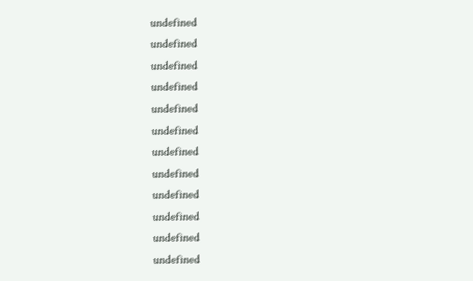undefined
undefined
undefined
undefined
undefined
undefined
undefined
undefined
undefined
undefined
undefined
undefined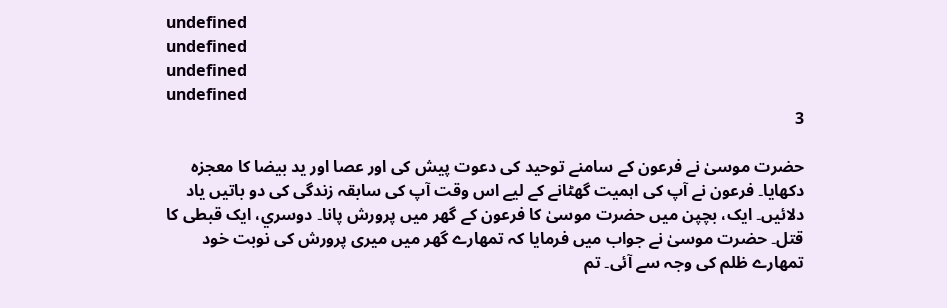undefined
undefined
undefined
undefined
3

حضرت موسیٰ نے فرعون کے سامنے توحید کی دعوت پیش کی اور عصا اور ید بیضا کا معجزہ دکھایا۔ فرعون نے آپ کی اہمیت گھٹانے کے ليے اس وقت آپ کی سابقہ زندگی کی دو باتیں یاد دلائیں۔ ایک، بچپن میں حضرت موسیٰ کا فرعون کے گھر میں پرورش پانا۔ دوسري، ایک قبطی کا قتل۔ حضرت موسیٰ نے جواب میں فرمایا کہ تمھارے گھر میں میری پرورش کی نوبت خود تمھارے ظلم کی وجہ سے آئی۔ تم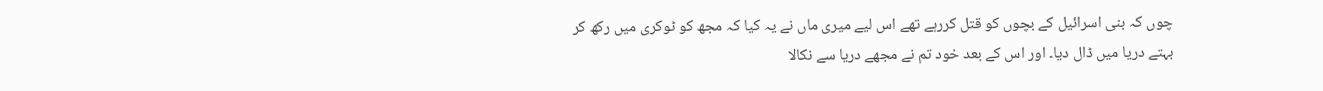چوں کہ بنی اسرائیل کے بچوں کو قتل کررہے تھے اس ليے میری ماں نے یہ کیا کہ مجھ کو ٹوکری میں رکھ کر بہتے دریا میں ڈال دیا۔ اور اس کے بعد خود تم نے مجھے دریا سے نکالا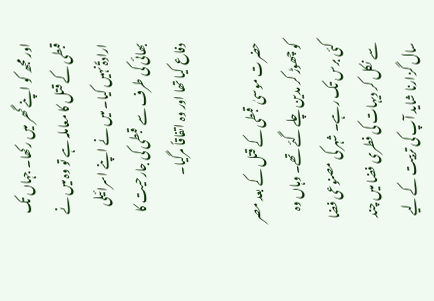اور مجھ کو اپنے گھر میں رکھا۔ جہاں تک قبطی کے قتل کا معاملہ ہے تو وہ میں نے ارادۃً نہیں کیا۔ میں نے اپنے اسرائیلی بھائی کی طرف سے قبطی کی جارحیت کا دفاع کیا تھا اور وہ اتفاقاً مرگیا۔

حضرت موسیٰ قبطی کے قتل کے بعد مصر کو چھوڑ کر مدین چلے گئے تھے۔ وہاں وہ کئی برس تک رہے۔ شہر کی مصنوعی فضا سے نکل کر دیہات کی فطری فضا میں چند سال گزارنا شاید آپ کی تربیت کے ليے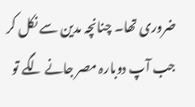ضروری تھا۔ چنانچہ مدین سے نکل کر جب آپ دوبارہ مصر جانے لگے تو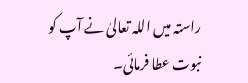راستہ میں اللہ تعالیٰ نے آپ کو نبوت عطا فرمائی۔